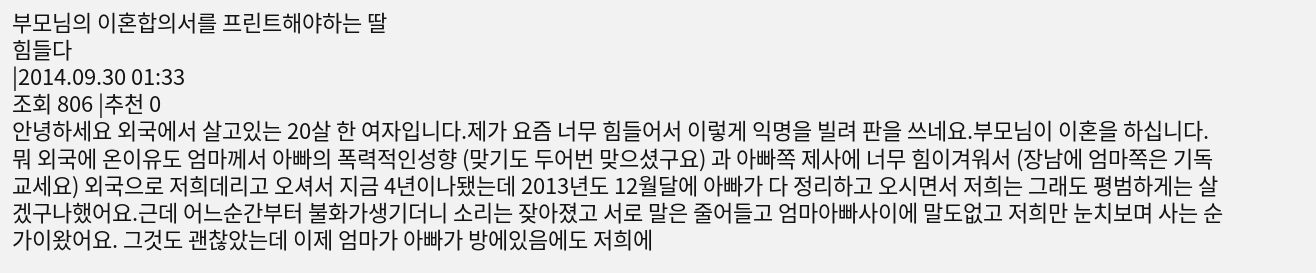부모님의 이혼합의서를 프린트해야하는 딸
힘들다
|2014.09.30 01:33
조회 806 |추천 0
안녕하세요 외국에서 살고있는 20살 한 여자입니다.제가 요즘 너무 힘들어서 이렇게 익명을 빌려 판을 쓰네요.부모님이 이혼을 하십니다. 뭐 외국에 온이유도 엄마께서 아빠의 폭력적인성향 (맞기도 두어번 맞으셨구요) 과 아빠쪽 제사에 너무 힘이겨워서 (장남에 엄마쪽은 기독교세요) 외국으로 저희데리고 오셔서 지금 4년이나됐는데 2013년도 12월달에 아빠가 다 정리하고 오시면서 저희는 그래도 평범하게는 살겠구나했어요.근데 어느순간부터 불화가생기더니 소리는 잦아졌고 서로 말은 줄어들고 엄마아빠사이에 말도없고 저희만 눈치보며 사는 순가이왔어요. 그것도 괜찮았는데 이제 엄마가 아빠가 방에있음에도 저희에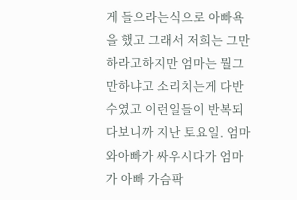게 들으라는식으로 아빠욕을 했고 그래서 저희는 그만하라고하지만 엄마는 뭘그만하냐고 소리치는게 다반수였고 이런일들이 반복되다보니까 지난 토요일. 엄마와아빠가 싸우시다가 엄마가 아빠 가슴팍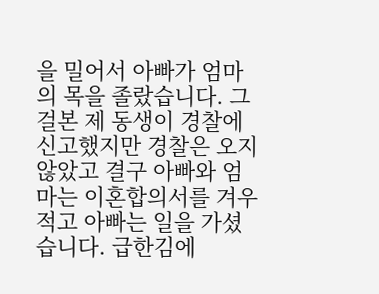을 밀어서 아빠가 엄마의 목을 졸랐습니다. 그걸본 제 동생이 경찰에신고했지만 경찰은 오지않았고 결구 아빠와 엄마는 이혼합의서를 겨우 적고 아빠는 일을 가셨습니다. 급한김에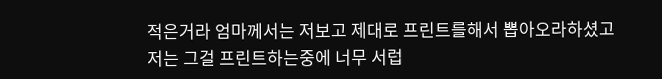적은거라 엄마께서는 저보고 제대로 프린트를해서 뽑아오라하셨고 저는 그걸 프린트하는중에 너무 서럽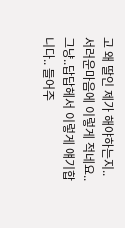고 왜 딸인 제가 해야하는지.. 서러운마음에 이렇게 적네요.. 그냥..답답헤서 이렇게 얘기합니다.. 들어주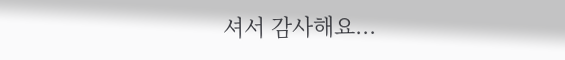셔서 감사해요...